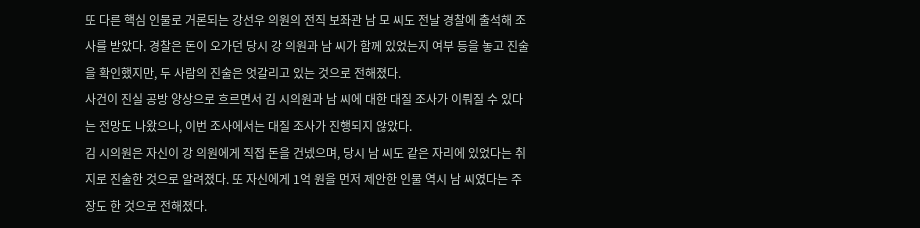또 다른 핵심 인물로 거론되는 강선우 의원의 전직 보좌관 남 모 씨도 전날 경찰에 출석해 조사를 받았다. 경찰은 돈이 오가던 당시 강 의원과 남 씨가 함께 있었는지 여부 등을 놓고 진술을 확인했지만, 두 사람의 진술은 엇갈리고 있는 것으로 전해졌다.
사건이 진실 공방 양상으로 흐르면서 김 시의원과 남 씨에 대한 대질 조사가 이뤄질 수 있다는 전망도 나왔으나, 이번 조사에서는 대질 조사가 진행되지 않았다.
김 시의원은 자신이 강 의원에게 직접 돈을 건넸으며, 당시 남 씨도 같은 자리에 있었다는 취지로 진술한 것으로 알려졌다. 또 자신에게 1억 원을 먼저 제안한 인물 역시 남 씨였다는 주장도 한 것으로 전해졌다.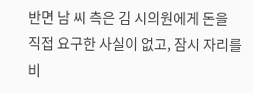반면 남 씨 측은 김 시의원에게 돈을 직접 요구한 사실이 없고, 잠시 자리를 비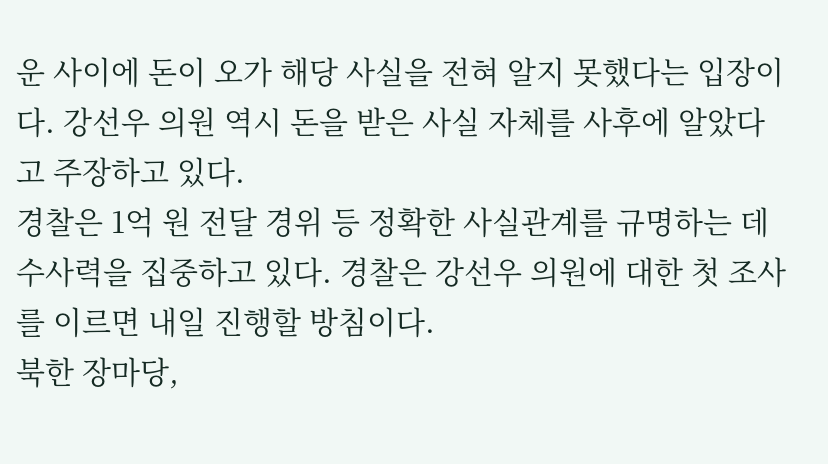운 사이에 돈이 오가 해당 사실을 전혀 알지 못했다는 입장이다. 강선우 의원 역시 돈을 받은 사실 자체를 사후에 알았다고 주장하고 있다.
경찰은 1억 원 전달 경위 등 정확한 사실관계를 규명하는 데 수사력을 집중하고 있다. 경찰은 강선우 의원에 대한 첫 조사를 이르면 내일 진행할 방침이다.
북한 장마당,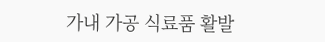가내 가공 식료품 활발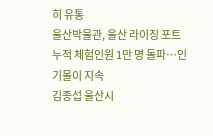히 유통
울산박물관, 울산 라이징 포트 누적 체험인원 1만 명 돌파…인기몰이 지속
김종섭 울산시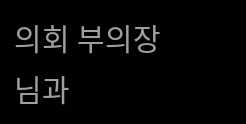의회 부의장님과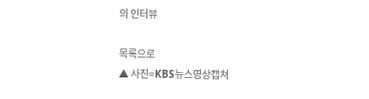의 인터뷰

목록으로
▲ 사진=KBS뉴스영상캡쳐